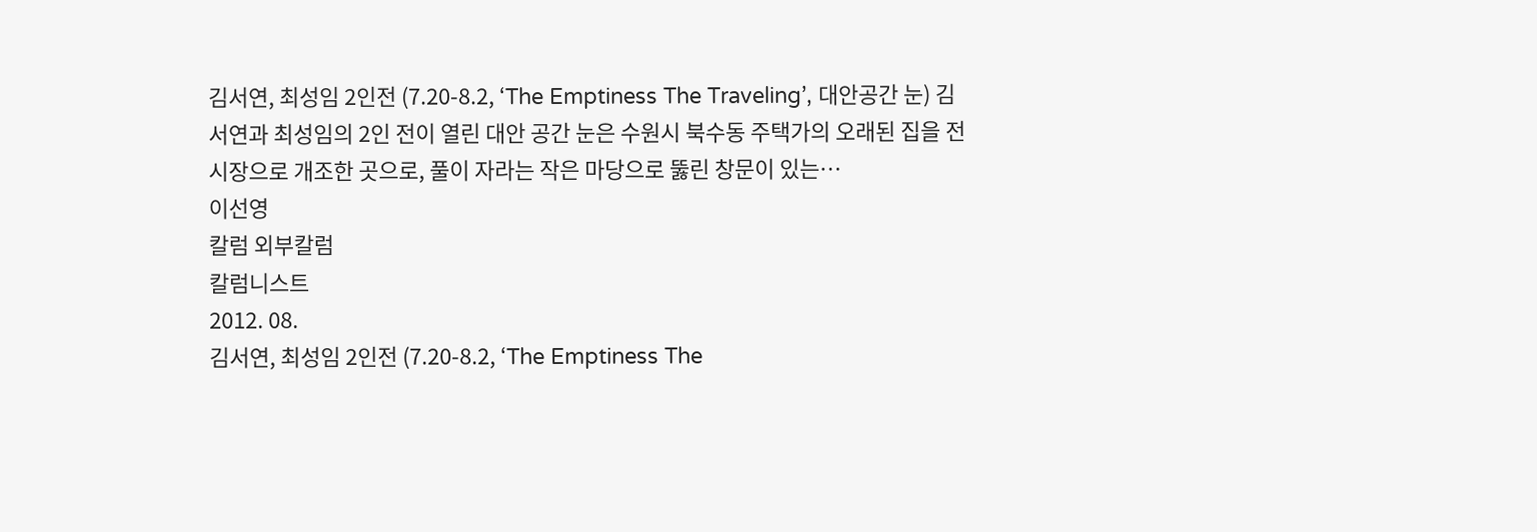김서연, 최성임 2인전 (7.20-8.2, ‘The Emptiness The Traveling’, 대안공간 눈) 김서연과 최성임의 2인 전이 열린 대안 공간 눈은 수원시 북수동 주택가의 오래된 집을 전시장으로 개조한 곳으로, 풀이 자라는 작은 마당으로 뚫린 창문이 있는…
이선영
칼럼 외부칼럼
칼럼니스트
2012. 08.
김서연, 최성임 2인전 (7.20-8.2, ‘The Emptiness The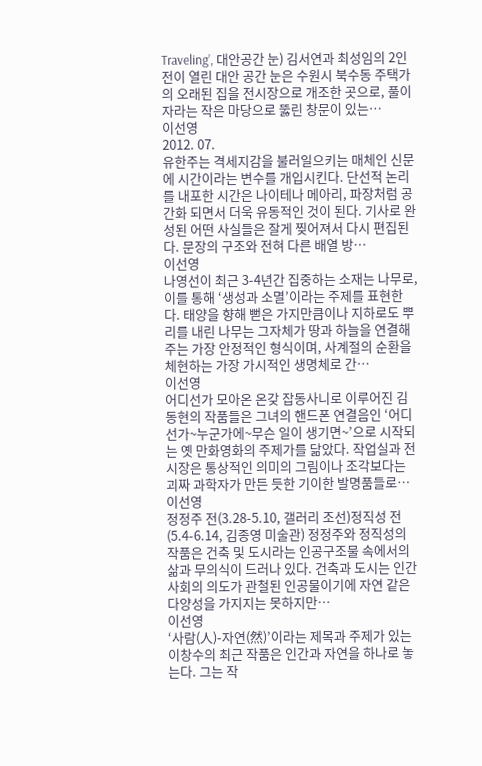Traveling’, 대안공간 눈) 김서연과 최성임의 2인 전이 열린 대안 공간 눈은 수원시 북수동 주택가의 오래된 집을 전시장으로 개조한 곳으로, 풀이 자라는 작은 마당으로 뚫린 창문이 있는…
이선영
2012. 07.
유한주는 격세지감을 불러일으키는 매체인 신문에 시간이라는 변수를 개입시킨다. 단선적 논리를 내포한 시간은 나이테나 메아리, 파장처럼 공간화 되면서 더욱 유동적인 것이 된다. 기사로 완성된 어떤 사실들은 잘게 찢어져서 다시 편집된다. 문장의 구조와 전혀 다른 배열 방…
이선영
나영선이 최근 3-4년간 집중하는 소재는 나무로, 이를 통해 ‘생성과 소멸’이라는 주제를 표현한다. 태양을 향해 뻗은 가지만큼이나 지하로도 뿌리를 내린 나무는 그자체가 땅과 하늘을 연결해주는 가장 안정적인 형식이며, 사계절의 순환을 체현하는 가장 가시적인 생명체로 간…
이선영
어디선가 모아온 온갖 잡동사니로 이루어진 김동현의 작품들은 그녀의 핸드폰 연결음인 ‘어디선가~누군가에~무슨 일이 생기면~’으로 시작되는 옛 만화영화의 주제가를 닮았다. 작업실과 전시장은 통상적인 의미의 그림이나 조각보다는 괴짜 과학자가 만든 듯한 기이한 발명품들로…
이선영
정정주 전(3.28-5.10, 갤러리 조선)정직성 전(5.4-6.14, 김종영 미술관) 정정주와 정직성의 작품은 건축 및 도시라는 인공구조물 속에서의 삶과 무의식이 드러나 있다. 건축과 도시는 인간사회의 의도가 관철된 인공물이기에 자연 같은 다양성을 가지지는 못하지만…
이선영
‘사람(人)-자연(然)’이라는 제목과 주제가 있는 이창수의 최근 작품은 인간과 자연을 하나로 놓는다. 그는 작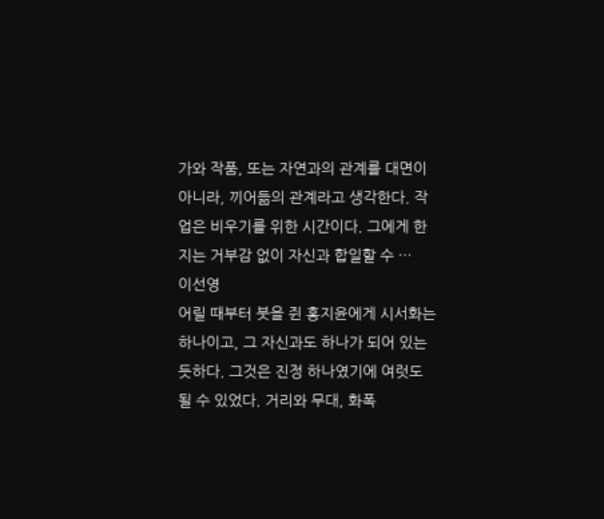가와 작품, 또는 자연과의 관계를 대면이 아니라, 끼어듦의 관계라고 생각한다. 작업은 비우기를 위한 시간이다. 그에게 한지는 거부감 없이 자신과 합일할 수 …
이선영
어릴 때부터 붓을 쥔 홍지윤에게 시서화는 하나이고, 그 자신과도 하나가 되어 있는 듯하다. 그것은 진정 하나였기에 여럿도 될 수 있었다. 거리와 무대, 화폭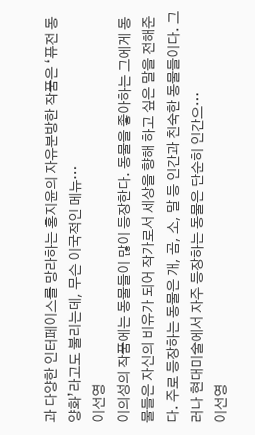과 다양한 인터페이스를 망라하는 홍지윤의 자유분방한 작품은 ‘퓨전 동양화’라고도 불리는데, 무슨 이국적인 메뉴…
이선영
이의성의 작품에는 동물들이 많이 등장한다. 동물을 좋아하는 그에게 동물들은 자신의 비유가 되어 작가로서 세상을 향해 하고 싶은 말을 전해준다. 주로 등장하는 동물은 개, 곰, 소, 말 등 인간과 친숙한 동물들이다. 그러나 현대미술에서 자주 등장하는 동물은 단순히 인간으…
이선영